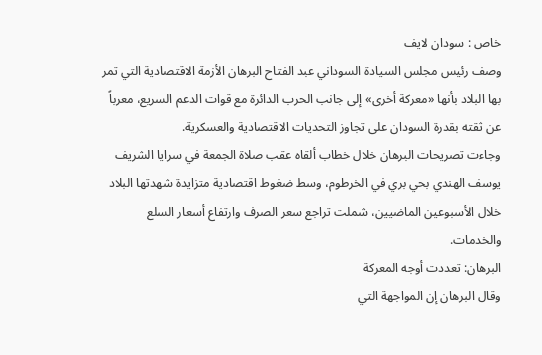خاص : سودان لايف
وصف رئيس مجلس السيادة السوداني عبد الفتاح البرهان الأزمة الاقتصادية التي تمر بها البلاد بأنها «معركة أخرى» إلى جانب الحرب الدائرة مع قوات الدعم السريع، معرباً عن ثقته بقدرة السودان على تجاوز التحديات الاقتصادية والعسكرية.
وجاءت تصريحات البرهان خلال خطاب ألقاه عقب صلاة الجمعة في سرايا الشريف يوسف الهندي بحي بري في الخرطوم، وسط ضغوط اقتصادية متزايدة شهدتها البلاد خلال الأسبوعين الماضيين، شملت تراجع سعر الصرف وارتفاع أسعار السلع والخدمات.
البرهان: تعددت أوجه المعركة
وقال البرهان إن المواجهة التي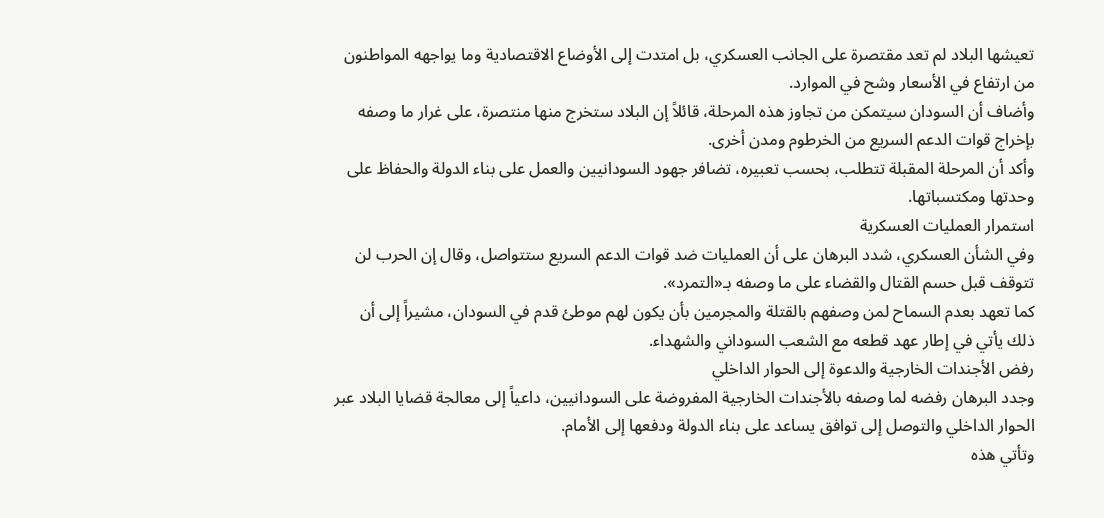تعيشها البلاد لم تعد مقتصرة على الجانب العسكري، بل امتدت إلى الأوضاع الاقتصادية وما يواجهه المواطنون من ارتفاع في الأسعار وشح في الموارد.
وأضاف أن السودان سيتمكن من تجاوز هذه المرحلة، قائلاً إن البلاد ستخرج منها منتصرة، على غرار ما وصفه بإخراج قوات الدعم السريع من الخرطوم ومدن أخرى.
وأكد أن المرحلة المقبلة تتطلب، بحسب تعبيره، تضافر جهود السودانيين والعمل على بناء الدولة والحفاظ على وحدتها ومكتسباتها.
استمرار العمليات العسكرية
وفي الشأن العسكري، شدد البرهان على أن العمليات ضد قوات الدعم السريع ستتواصل، وقال إن الحرب لن تتوقف قبل حسم القتال والقضاء على ما وصفه بـ«التمرد».
كما تعهد بعدم السماح لمن وصفهم بالقتلة والمجرمين بأن يكون لهم موطئ قدم في السودان، مشيراً إلى أن ذلك يأتي في إطار عهد قطعه مع الشعب السوداني والشهداء.
رفض الأجندات الخارجية والدعوة إلى الحوار الداخلي
وجدد البرهان رفضه لما وصفه بالأجندات الخارجية المفروضة على السودانيين، داعياً إلى معالجة قضايا البلاد عبر الحوار الداخلي والتوصل إلى توافق يساعد على بناء الدولة ودفعها إلى الأمام.
وتأتي هذه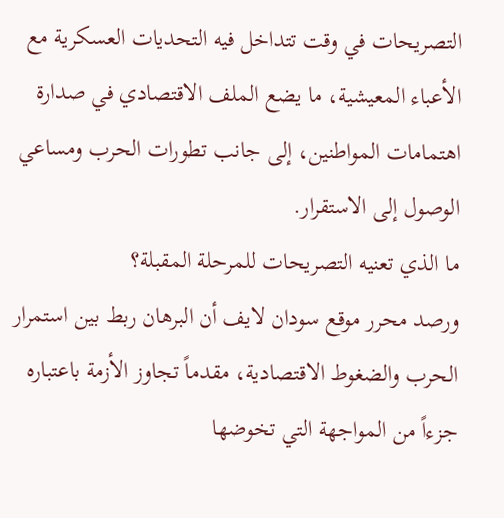التصريحات في وقت تتداخل فيه التحديات العسكرية مع الأعباء المعيشية، ما يضع الملف الاقتصادي في صدارة اهتمامات المواطنين، إلى جانب تطورات الحرب ومساعي الوصول إلى الاستقرار.
ما الذي تعنيه التصريحات للمرحلة المقبلة؟
ورصد محرر موقع سودان لايف أن البرهان ربط بين استمرار الحرب والضغوط الاقتصادية، مقدماً تجاوز الأزمة باعتباره جزءاً من المواجهة التي تخوضها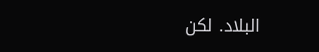البلاد. لكن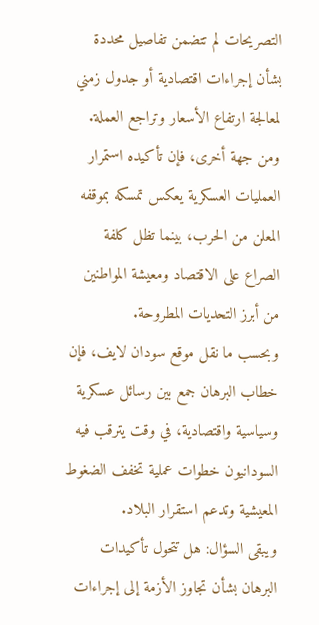التصريحات لم تتضمن تفاصيل محددة بشأن إجراءات اقتصادية أو جدول زمني لمعالجة ارتفاع الأسعار وتراجع العملة.
ومن جهة أخرى، فإن تأكيده استمرار العمليات العسكرية يعكس تمسكه بموقفه المعلن من الحرب، بينما تظل كلفة الصراع على الاقتصاد ومعيشة المواطنين من أبرز التحديات المطروحة.
وبحسب ما نقل موقع سودان لايف، فإن خطاب البرهان جمع بين رسائل عسكرية وسياسية واقتصادية، في وقت يترقب فيه السودانيون خطوات عملية تخفف الضغوط المعيشية وتدعم استقرار البلاد.
ويبقى السؤال: هل تتحول تأكيدات البرهان بشأن تجاوز الأزمة إلى إجراءات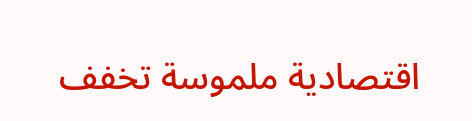اقتصادية ملموسة تخفف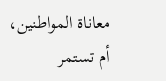معاناة المواطنين، أم تستمر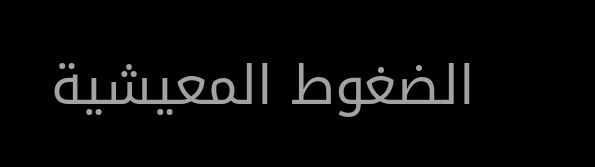الضغوط المعيشية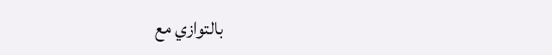بالتوازي مع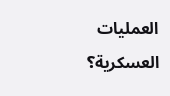العمليات العسكرية؟